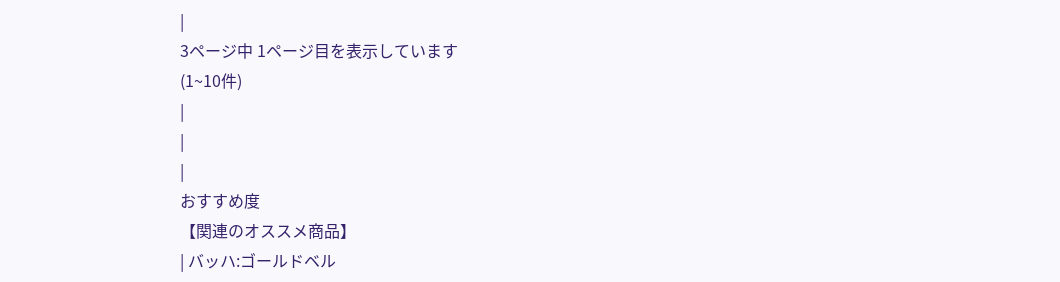|
3ページ中 1ページ目を表示しています
(1~10件)
|
|
|
おすすめ度
【関連のオススメ商品】
| バッハ:ゴールドベル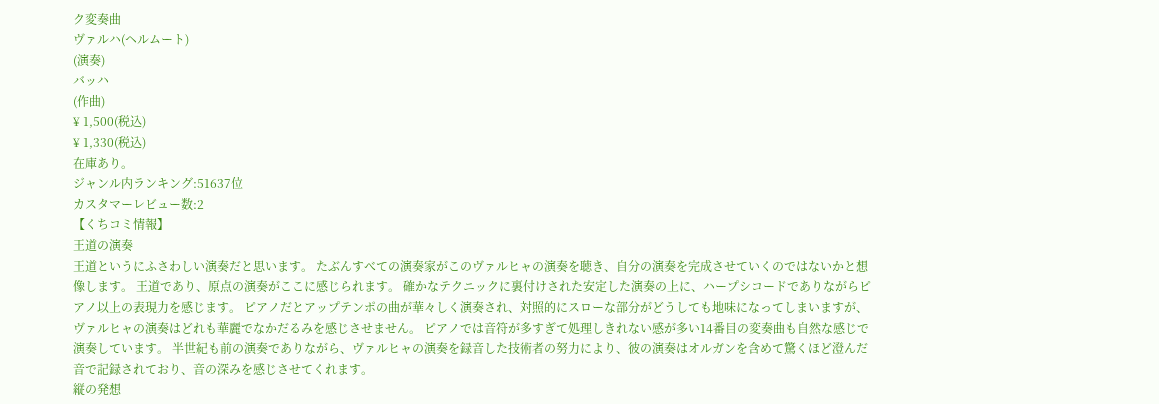ク変奏曲
ヴァルハ(ヘルムート)
(演奏)
バッハ
(作曲)
¥ 1,500(税込)
¥ 1,330(税込)
在庫あり。
ジャンル内ランキング:51637位
カスタマーレビュー数:2
【くちコミ情報】
王道の演奏
王道というにふさわしい演奏だと思います。 たぶんすべての演奏家がこのヴァルヒャの演奏を聴き、自分の演奏を完成させていくのではないかと想像します。 王道であり、原点の演奏がここに感じられます。 確かなテクニックに裏付けされた安定した演奏の上に、ハープシコードでありながらピアノ以上の表現力を感じます。 ピアノだとアップテンポの曲が華々しく演奏され、対照的にスローな部分がどうしても地味になってしまいますが、ヴァルヒャの演奏はどれも華麗でなかだるみを感じさせません。 ピアノでは音符が多すぎて処理しきれない感が多い14番目の変奏曲も自然な感じで演奏しています。 半世紀も前の演奏でありながら、ヴァルヒャの演奏を録音した技術者の努力により、彼の演奏はオルガンを含めて驚くほど澄んだ音で記録されており、音の深みを感じさせてくれます。
縦の発想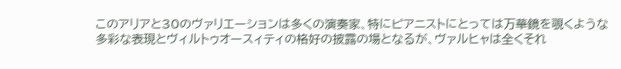このアリアと30のヴァリエーションは多くの演奏家、特にピアニストにとっては万華鏡を覗くような多彩な表現とヴィルトゥオースィティの格好の披露の場となるが、ヴァルヒャは全くそれ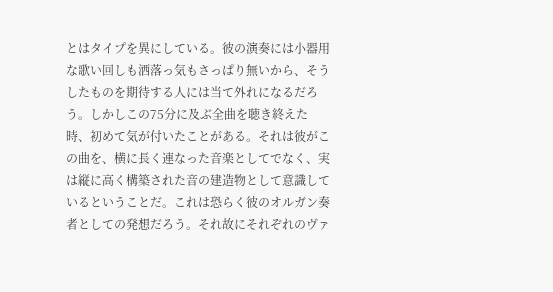とはタイプを異にしている。彼の演奏には小器用な歌い回しも洒落っ気もさっぱり無いから、そうしたものを期待する人には当て外れになるだろう。しかしこの75分に及ぶ全曲を聴き終えた時、初めて気が付いたことがある。それは彼がこの曲を、横に長く連なった音楽としてでなく、実は縦に高く構築された音の建造物として意識しているということだ。これは恐らく彼のオルガン奏者としての発想だろう。それ故にそれぞれのヴァ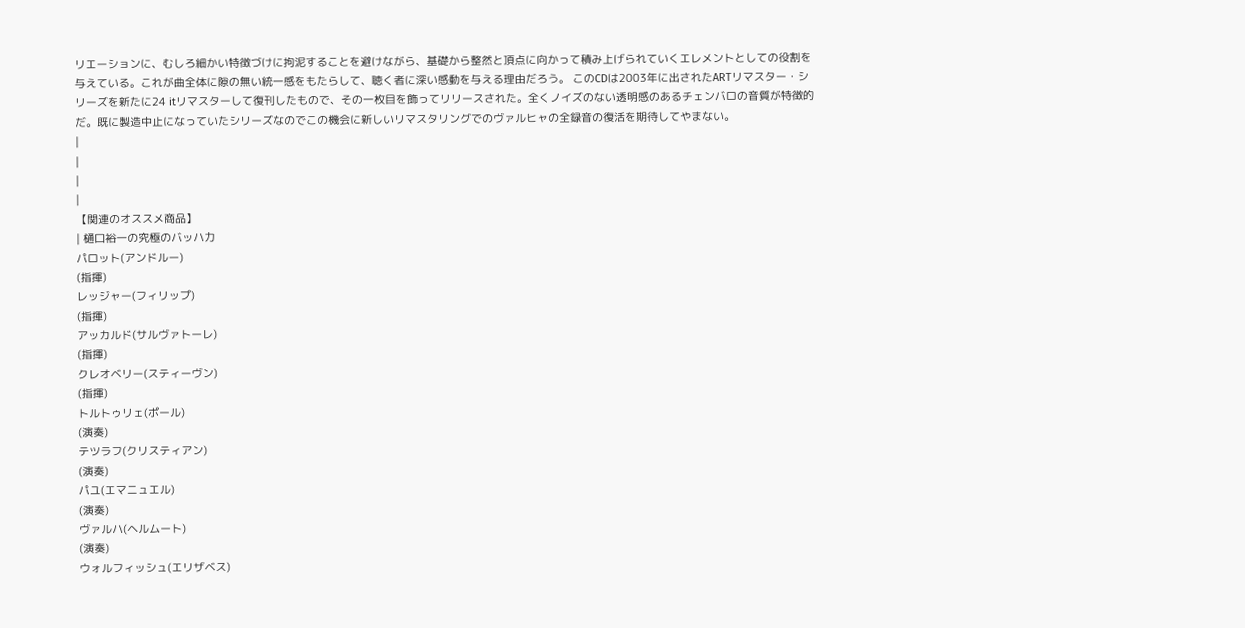リエーションに、むしろ細かい特徴づけに拘泥することを避けながら、基礎から整然と頂点に向かって積み上げられていくエレメントとしての役割を与えている。これが曲全体に隙の無い統一感をもたらして、聴く者に深い感動を与える理由だろう。 このCDは2003年に出されたARTリマスター・シリーズを新たに24 itリマスターして復刊したもので、その一枚目を飾ってリリースされた。全くノイズのない透明感のあるチェンバロの音質が特徴的だ。既に製造中止になっていたシリーズなのでこの機会に新しいリマスタリングでのヴァルヒャの全録音の復活を期待してやまない。
|
|
|
|
【関連のオススメ商品】
| 樋口裕一の究極のバッハ力
パロット(アンドルー)
(指揮)
レッジャー(フィリップ)
(指揮)
アッカルド(サルヴァトーレ)
(指揮)
クレオベリー(スティーヴン)
(指揮)
トルトゥリェ(ポール)
(演奏)
テツラフ(クリスティアン)
(演奏)
パユ(エマニュエル)
(演奏)
ヴァルハ(ヘルムート)
(演奏)
ウォルフィッシュ(エリザベス)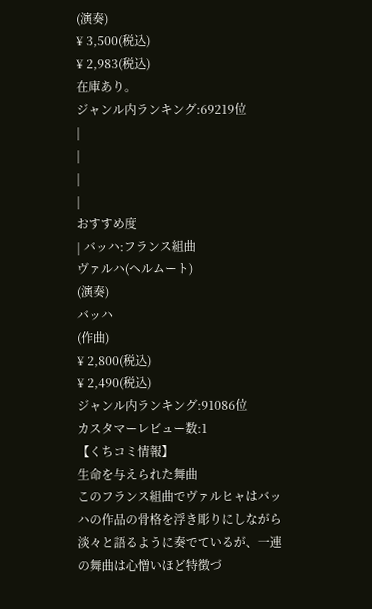(演奏)
¥ 3,500(税込)
¥ 2,983(税込)
在庫あり。
ジャンル内ランキング:69219位
|
|
|
|
おすすめ度
| バッハ:フランス組曲
ヴァルハ(ヘルムート)
(演奏)
バッハ
(作曲)
¥ 2,800(税込)
¥ 2,490(税込)
ジャンル内ランキング:91086位
カスタマーレビュー数:1
【くちコミ情報】
生命を与えられた舞曲
このフランス組曲でヴァルヒャはバッハの作品の骨格を浮き彫りにしながら淡々と語るように奏でているが、一連の舞曲は心憎いほど特徴づ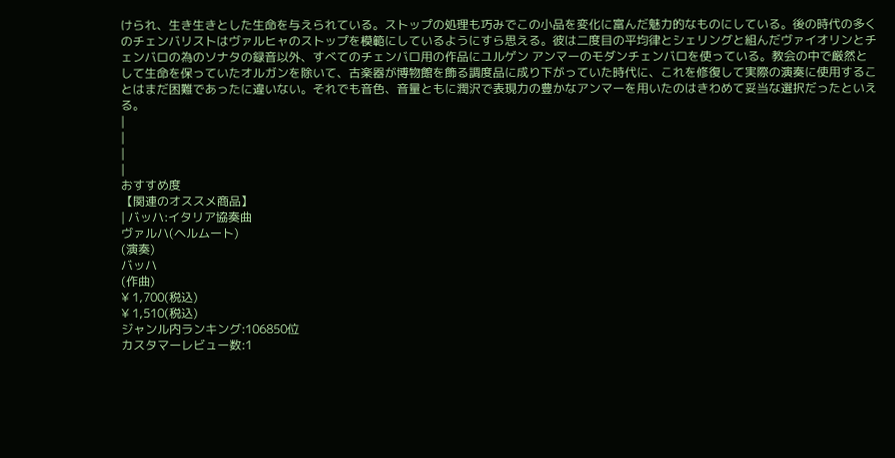けられ、生き生きとした生命を与えられている。ストップの処理も巧みでこの小品を変化に富んだ魅力的なものにしている。後の時代の多くのチェンバリストはヴァルヒャのストップを模範にしているようにすら思える。彼は二度目の平均律とシェリングと組んだヴァイオリンとチェンバロの為のソナタの録音以外、すべてのチェンバロ用の作品にユルゲン アンマーのモダンチェンバロを使っている。教会の中で厳然として生命を保っていたオルガンを除いて、古楽器が博物館を飾る調度品に成り下がっていた時代に、これを修復して実際の演奏に使用することはまだ困難であったに違いない。それでも音色、音量ともに潤沢で表現力の豊かなアンマーを用いたのはきわめて妥当な選択だったといえる。
|
|
|
|
おすすめ度
【関連のオススメ商品】
| バッハ:イタリア協奏曲
ヴァルハ(ヘルムート)
(演奏)
バッハ
(作曲)
¥ 1,700(税込)
¥ 1,510(税込)
ジャンル内ランキング:106850位
カスタマーレビュー数:1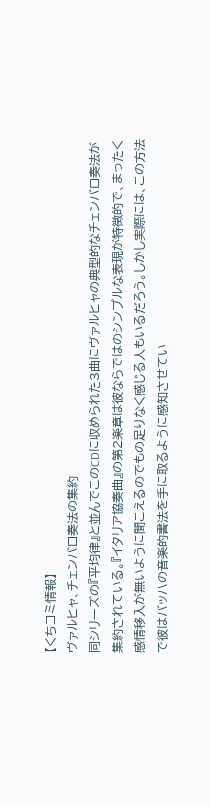【くちコミ情報】
ヴァルヒャ、チェンバロ奏法の集約
同シリーズの『平均律』と並んでこのCDに収められた3曲にヴァルヒャの典型的なチェンバロ奏法が集約されている。『イタリア協奏曲』の第2楽章は彼ならではのシンプルな表現が特徴的で、まったく感情移入が無いように聞こえるのでもの足りなく感じる人もいるだろう。しかし実際には、この方法で彼はバッハの音楽的書法を手に取るように感知させてい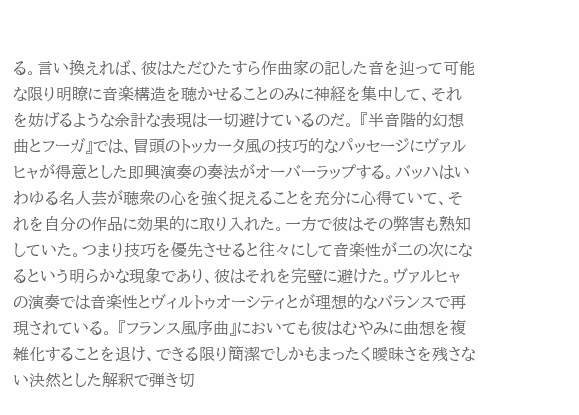る。言い換えれば、彼はただひたすら作曲家の記した音を辿って可能な限り明瞭に音楽構造を聴かせることのみに神経を集中して、それを妨げるような余計な表現は一切避けているのだ。 『半音階的幻想曲とフーガ』では、冒頭のトッカータ風の技巧的なパッセージにヴァルヒャが得意とした即興演奏の奏法がオーバーラップする。バッハはいわゆる名人芸が聴衆の心を強く捉えることを充分に心得ていて、それを自分の作品に効果的に取り入れた。一方で彼はその弊害も熟知していた。つまり技巧を優先させると往々にして音楽性が二の次になるという明らかな現象であり、彼はそれを完璧に避けた。ヴァルヒャの演奏では音楽性とヴィルトゥオーシティとが理想的なバランスで再現されている。 『フランス風序曲』においても彼はむやみに曲想を複雑化することを退け、できる限り簡潔でしかもまったく曖昧さを残さない決然とした解釈で弾き切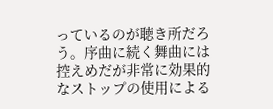っているのが聴き所だろう。序曲に続く舞曲には控えめだが非常に効果的なストップの使用による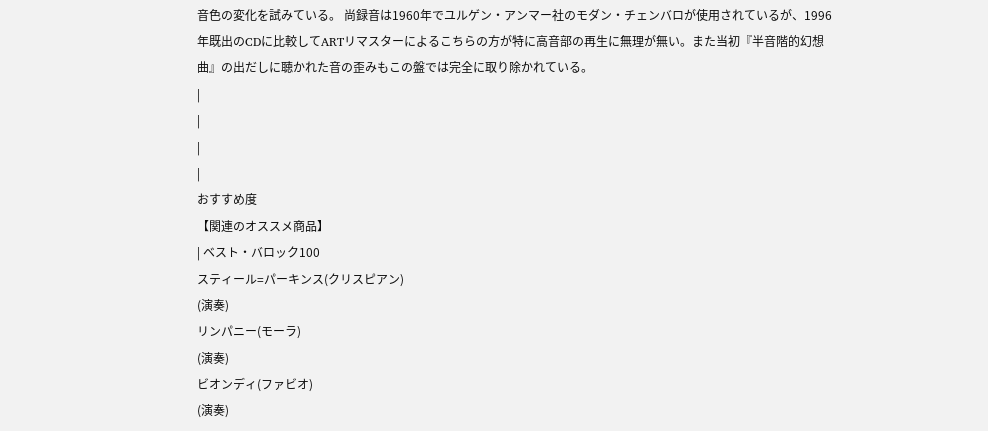音色の変化を試みている。 尚録音は1960年でユルゲン・アンマー社のモダン・チェンバロが使用されているが、1996年既出のCDに比較してARTリマスターによるこちらの方が特に高音部の再生に無理が無い。また当初『半音階的幻想曲』の出だしに聴かれた音の歪みもこの盤では完全に取り除かれている。
|
|
|
|
おすすめ度
【関連のオススメ商品】
| ベスト・バロック100
スティール=パーキンス(クリスピアン)
(演奏)
リンパニー(モーラ)
(演奏)
ビオンディ(ファビオ)
(演奏)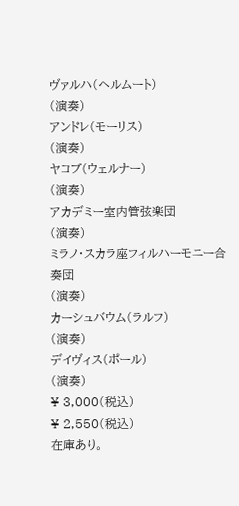ヴァルハ(ヘルムート)
(演奏)
アンドレ(モーリス)
(演奏)
ヤコブ(ウェルナー)
(演奏)
アカデミー室内管弦楽団
(演奏)
ミラノ・スカラ座フィルハーモニー合奏団
(演奏)
カーシュバウム(ラルフ)
(演奏)
デイヴィス(ポール)
(演奏)
¥ 3,000(税込)
¥ 2,550(税込)
在庫あり。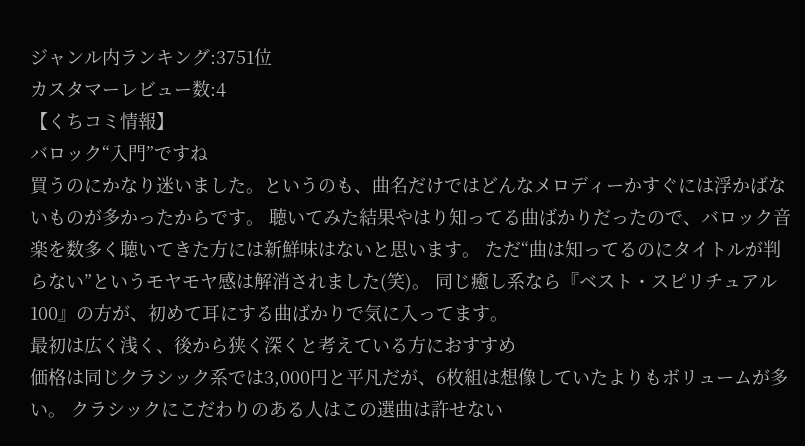ジャンル内ランキング:3751位
カスタマーレビュー数:4
【くちコミ情報】
バロック“入門”ですね
買うのにかなり迷いました。というのも、曲名だけではどんなメロディーかすぐには浮かばないものが多かったからです。 聴いてみた結果やはり知ってる曲ばかりだったので、バロック音楽を数多く聴いてきた方には新鮮味はないと思います。 ただ“曲は知ってるのにタイトルが判らない”というモヤモヤ感は解消されました(笑)。 同じ癒し系なら『ベスト・スピリチュアル100』の方が、初めて耳にする曲ばかりで気に入ってます。
最初は広く浅く、後から狭く深くと考えている方におすすめ
価格は同じクラシック系では3,000円と平凡だが、6枚組は想像していたよりもボリュームが多い。 クラシックにこだわりのある人はこの選曲は許せない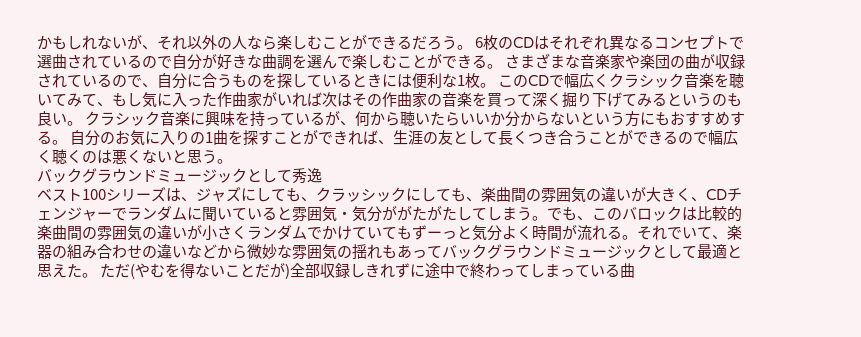かもしれないが、それ以外の人なら楽しむことができるだろう。 6枚のCDはそれぞれ異なるコンセプトで選曲されているので自分が好きな曲調を選んで楽しむことができる。 さまざまな音楽家や楽団の曲が収録されているので、自分に合うものを探しているときには便利な1枚。 このCDで幅広くクラシック音楽を聴いてみて、もし気に入った作曲家がいれば次はその作曲家の音楽を買って深く掘り下げてみるというのも良い。 クラシック音楽に興味を持っているが、何から聴いたらいいか分からないという方にもおすすめする。 自分のお気に入りの1曲を探すことができれば、生涯の友として長くつき合うことができるので幅広く聴くのは悪くないと思う。
バックグラウンドミュージックとして秀逸
ベスト100シリーズは、ジャズにしても、クラッシックにしても、楽曲間の雰囲気の違いが大きく、CDチェンジャーでランダムに聞いていると雰囲気・気分ががたがたしてしまう。でも、このバロックは比較的楽曲間の雰囲気の違いが小さくランダムでかけていてもずーっと気分よく時間が流れる。それでいて、楽器の組み合わせの違いなどから微妙な雰囲気の揺れもあってバックグラウンドミュージックとして最適と思えた。 ただ(やむを得ないことだが)全部収録しきれずに途中で終わってしまっている曲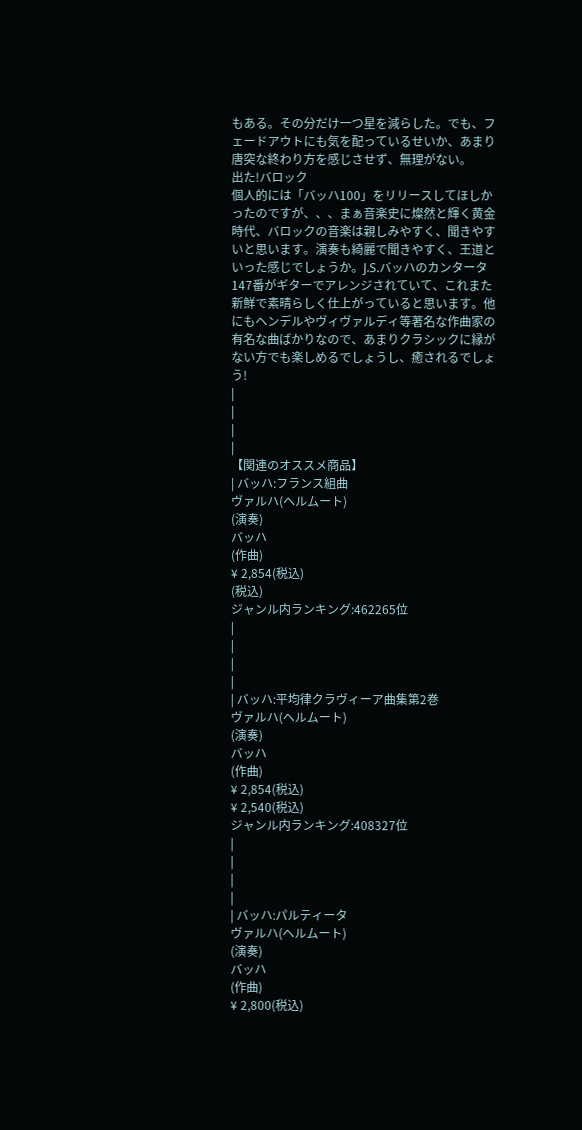もある。その分だけ一つ星を減らした。でも、フェードアウトにも気を配っているせいか、あまり唐突な終わり方を感じさせず、無理がない。
出た!バロック
個人的には「バッハ100」をリリースしてほしかったのですが、、、まぁ音楽史に燦然と輝く黄金時代、バロックの音楽は親しみやすく、聞きやすいと思います。演奏も綺麗で聞きやすく、王道といった感じでしょうか。J.S.バッハのカンタータ147番がギターでアレンジされていて、これまた新鮮で素晴らしく仕上がっていると思います。他にもヘンデルやヴィヴァルディ等著名な作曲家の有名な曲ばかりなので、あまりクラシックに縁がない方でも楽しめるでしょうし、癒されるでしょう!
|
|
|
|
【関連のオススメ商品】
| バッハ:フランス組曲
ヴァルハ(ヘルムート)
(演奏)
バッハ
(作曲)
¥ 2,854(税込)
(税込)
ジャンル内ランキング:462265位
|
|
|
|
| バッハ:平均律クラヴィーア曲集第2巻
ヴァルハ(ヘルムート)
(演奏)
バッハ
(作曲)
¥ 2,854(税込)
¥ 2,540(税込)
ジャンル内ランキング:408327位
|
|
|
|
| バッハ:パルティータ
ヴァルハ(ヘルムート)
(演奏)
バッハ
(作曲)
¥ 2,800(税込)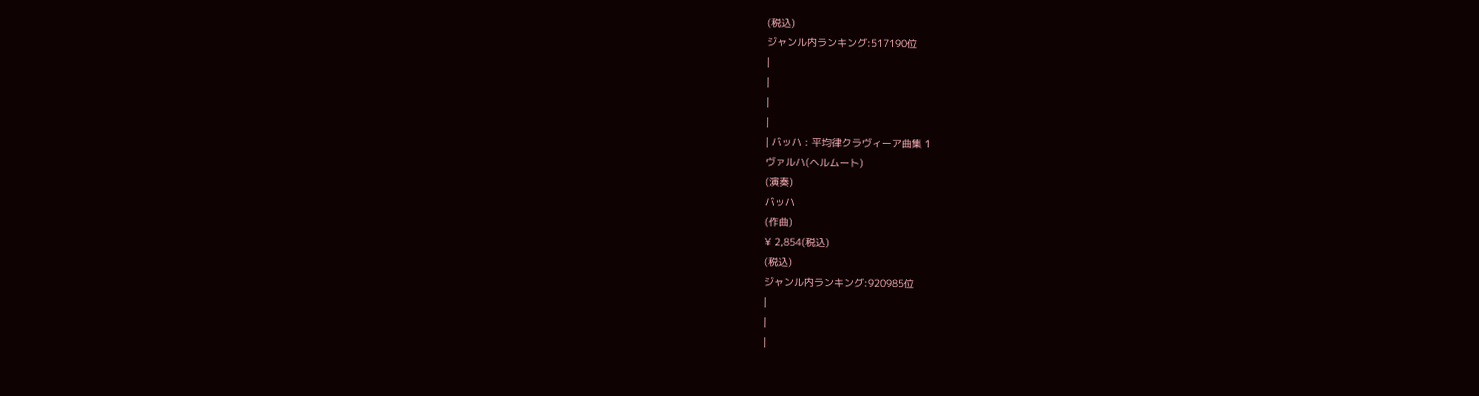(税込)
ジャンル内ランキング:517190位
|
|
|
|
| バッハ : 平均律クラヴィーア曲集 1
ヴァルハ(ヘルムート)
(演奏)
バッハ
(作曲)
¥ 2,854(税込)
(税込)
ジャンル内ランキング:920985位
|
|
|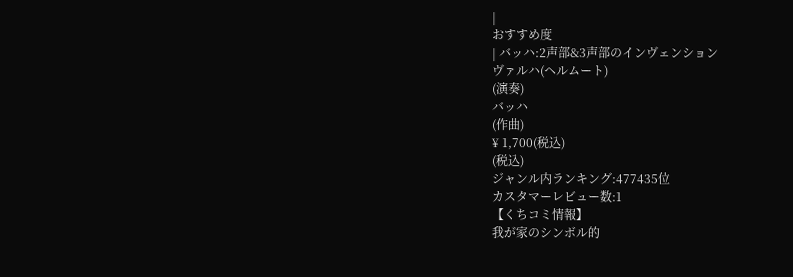|
おすすめ度
| バッハ:2声部&3声部のインヴェンション
ヴァルハ(ヘルムート)
(演奏)
バッハ
(作曲)
¥ 1,700(税込)
(税込)
ジャンル内ランキング:477435位
カスタマーレビュー数:1
【くちコミ情報】
我が家のシンボル的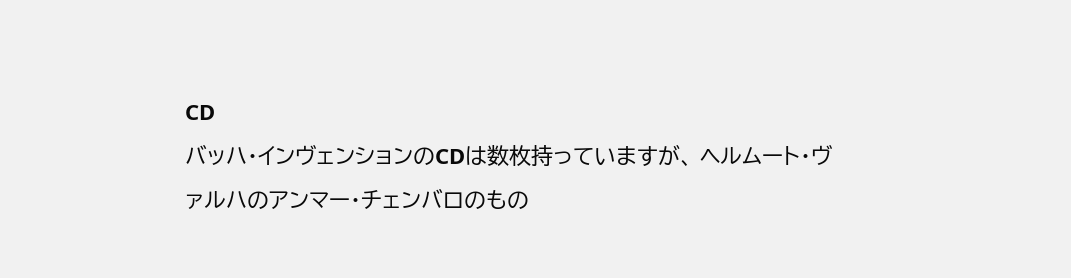CD
バッハ・インヴェンションのCDは数枚持っていますが、 ヘルムート・ヴァルハのアンマー・チェンバロのもの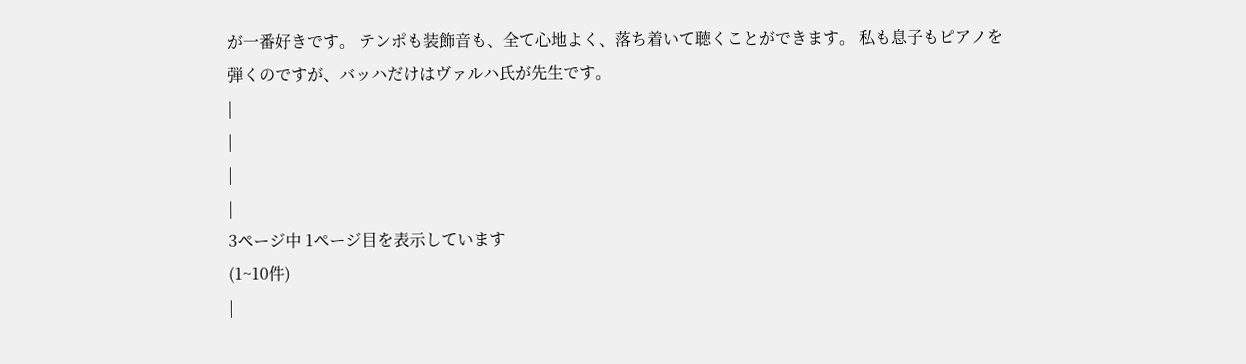が一番好きです。 テンポも装飾音も、全て心地よく、落ち着いて聴くことができます。 私も息子もピアノを弾くのですが、バッハだけはヴァルハ氏が先生です。
|
|
|
|
3ページ中 1ページ目を表示しています
(1~10件)
|